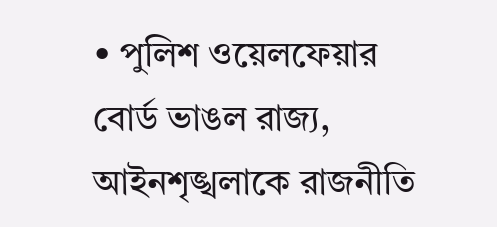• পুলিশ ওয়েলফেয়ার বোর্ড ভাঙল রাজ্য, আইনশৃঙ্খলাকে রাজনীতি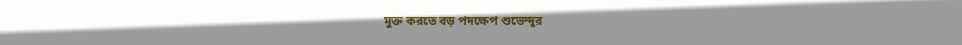মুক্ত করতে বড় পদক্ষেপ শুভেন্দুর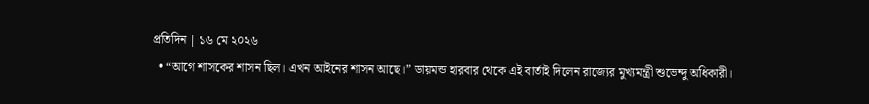প্রতিদিন | ১৬ মে ২০২৬
  • “আগে শাসকের শাসন ছিল। এখন আইনের শাসন আছে।” ডায়মন্ড হারবার থেকে এই বার্তাই দিলেন রাজ্যের মুখ্যমন্ত্রী শুভেন্দু অধিকারী।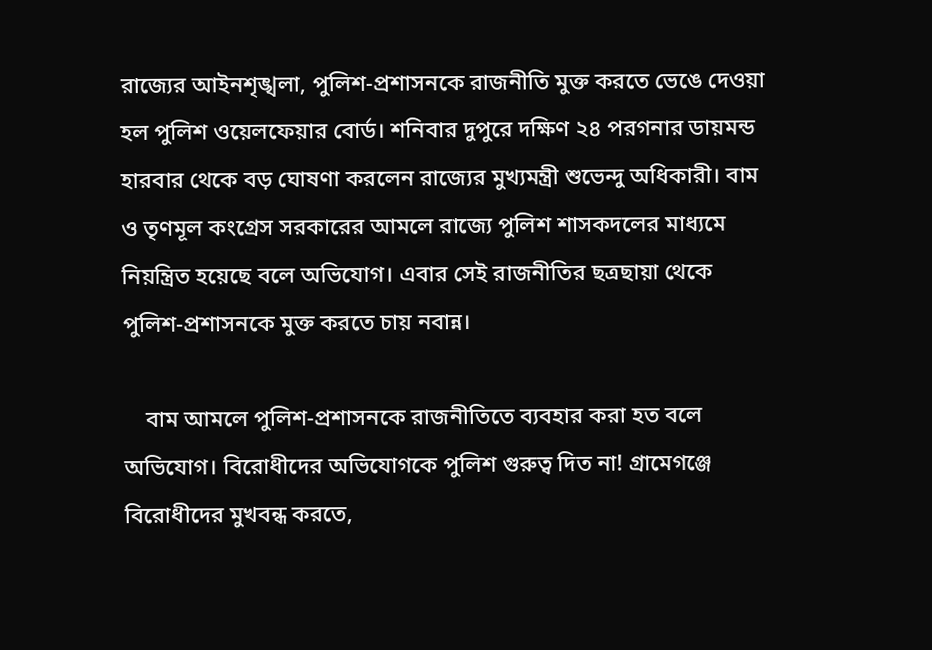রাজ্যের আইনশৃঙ্খলা, পুলিশ-প্রশাসনকে রাজনীতি মুক্ত করতে ভেঙে দেওয়া হল পুলিশ ওয়েলফেয়ার বোর্ড। শনিবার দুপুরে দক্ষিণ ২৪ পরগনার ডায়মন্ড হারবার থেকে বড় ঘোষণা করলেন রাজ্যের মুখ্যমন্ত্রী শুভেন্দু অধিকারী। বাম ও তৃণমূল কংগ্রেস সরকারের আমলে রাজ্যে পুলিশ শাসকদলের মাধ্যমে নিয়ন্ত্রিত হয়েছে বলে অভিযোগ। এবার সেই রাজনীতির ছত্রছায়া থেকে পুলিশ-প্রশাসনকে মুক্ত করতে চায় নবান্ন।

    বাম আমলে পুলিশ-প্রশাসনকে রাজনীতিতে ব্যবহার করা হত বলে অভিযোগ। বিরোধীদের অভিযোগকে পুলিশ গুরুত্ব দিত না! গ্রামেগঞ্জে বিরোধীদের মুখবন্ধ করতে,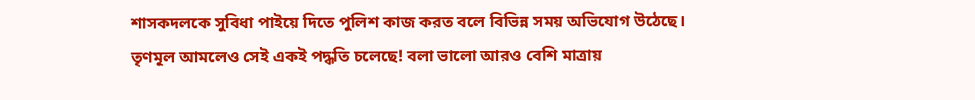শাসকদলকে সুবিধা পাইয়ে দিতে পুলিশ কাজ করত বলে বিভিন্ন সময় অভিযোগ উঠেছে। তৃণমূল আমলেও সেই একই পদ্ধতি চলেছে! বলা ভালো আরও বেশি মাত্রায়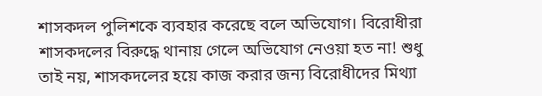শাসকদল পুলিশকে ব্যবহার করেছে বলে অভিযোগ। বিরোধীরা শাসকদলের বিরুদ্ধে থানায় গেলে অভিযোগ নেওয়া হত না! শুধু তাই নয়, শাসকদলের হয়ে কাজ করার জন্য বিরোধীদের মিথ্যা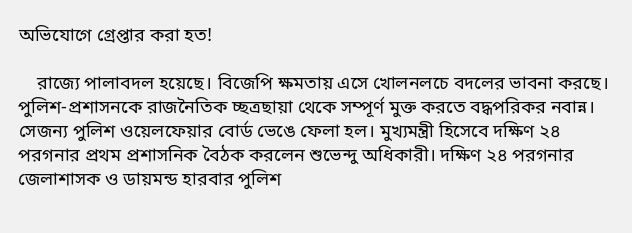অভিযোগে গ্রেপ্তার করা হত!

    রাজ্যে পালাবদল হয়েছে। বিজেপি ক্ষমতায় এসে খোলনলচে বদলের ভাবনা করছে। পুলিশ-প্রশাসনকে রাজনৈতিক চ্ছত্রছায়া থেকে সম্পূর্ণ মুক্ত করতে বদ্ধপরিকর নবান্ন। সেজন্য পুলিশ ওয়েলফেয়ার বোর্ড ভেঙে ফেলা হল। মুখ্যমন্ত্রী হিসেবে দক্ষিণ ২৪ পরগনার প্রথম প্রশাসনিক বৈঠক করলেন শুভেন্দু অধিকারী। দক্ষিণ ২৪ পরগনার জেলাশাসক ও ডায়মন্ড হারবার পুলিশ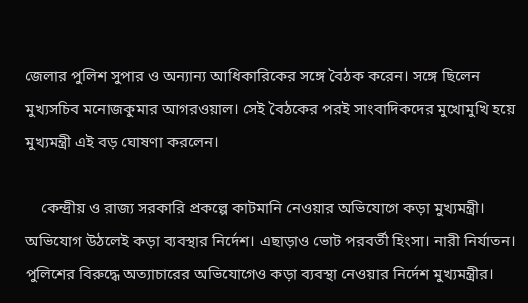জেলার পুলিশ সুপার ও অন্যান্য আধিকারিকের সঙ্গে বৈঠক করেন। সঙ্গে ছিলেন মুখ্যসচিব মনোজকুমার আগরওয়াল। সেই বৈঠকের পরই সাংবাদিকদের মুখোমুখি হয়ে মুখ্যমন্ত্রী এই বড় ঘোষণা করলেন।

    কেন্দ্রীয় ও রাজ্য সরকারি প্রকল্পে কাটমানি নেওয়ার অভিযোগে কড়া মুখ্যমন্ত্রী। অভিযোগ উঠলেই কড়া ব্যবস্থার নির্দেশ। এছাড়াও ভোট পরবর্তী হিংসা। নারী নির্যাতন। পুলিশের বিরুদ্ধে অত্যাচারের অভিযোগেও কড়া ব্যবস্থা নেওয়ার নির্দেশ মুখ্যমন্ত্রীর।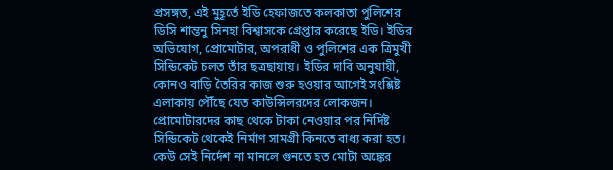প্রসঙ্গত, এই মুহূর্তে ইডি হেফাজতে কলকাতা পুলিশের ডিসি শান্তনু সিনহা বিশ্বাসকে গ্রেপ্তার করেছে ইডি। ইডির অভিযোগ, প্রোমোটার, অপরাধী ও পুলিশের এক ত্রিমুখী সিন্ডিকেট চলত তাঁর ছত্রছায়ায়। ইডির দাবি অনুযায়ী, কোনও বাড়ি তৈরির কাজ শুরু হওয়ার আগেই সংশ্লিষ্ট এলাকায় পৌঁছে যেত কাউন্সিলরদের লোকজন। প্রোমোটারদের কাছ থেকে টাকা নেওয়ার পর নির্দিষ্ট সিন্ডিকেট থেকেই নির্মাণ সামগ্রী কিনতে বাধ্য করা হত। কেউ সেই নির্দেশ না মানলে গুনতে হত মোটা অঙ্কের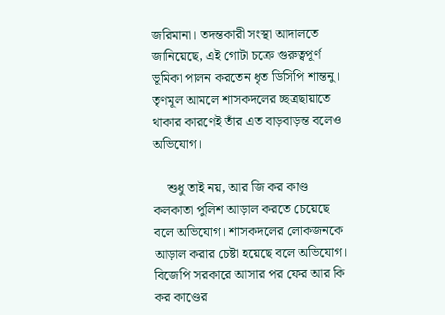জরিমানা। তদন্তকারী সংস্থা আদালতে জানিয়েছে, এই গোটা চক্রে গুরুত্বপূর্ণ ভূমিকা পালন করতেন ধৃত ডিসিপি শান্তনু। তৃণমূল আমলে শাসকদলের চ্ছত্রছায়াতে থাকার কারণেই তাঁর এত বাড়বাড়ন্ত বলেও অভিযোগ।

    শুধু তাই নয়, আর জি কর কাণ্ড কলকাতা পুলিশ আড়াল করতে চেয়েছে বলে অভিযোগ। শাসকদলের লোকজনকে আড়াল করার চেষ্টা হয়েছে বলে অভিযোগ। বিজেপি সরকারে আসার পর ফের আর কি কর কাণ্ডের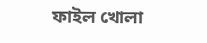ফাইল খোলা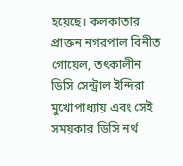হয়েছে। কলকাতার প্রাক্তন নগরপাল বিনীত গোয়েল, তৎকালীন ডিসি সেন্ট্রাল ইন্দিরা মুখোপাধ্যায় এবং সেই সময়কার ডিসি নর্থ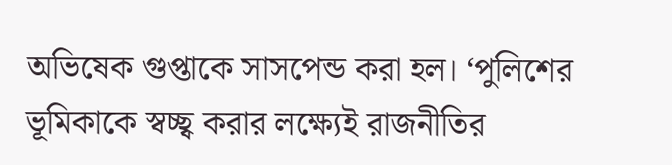অভিষেক গুপ্তাকে সাসপেন্ড করা হল। ‘পুলিশের ভূমিকাকে স্বচ্ছ্ব করার লক্ষ্যেই রাজনীতির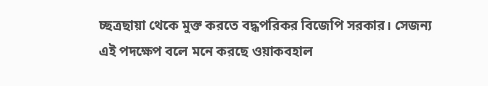চ্ছত্রছায়া থেকে মুক্ত করতে বদ্ধপরিকর বিজেপি সরকার। সেজন্য এই পদক্ষেপ বলে মনে করছে ওয়াকবহাল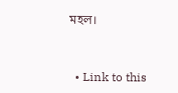মহল।


  • Link to this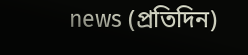news (প্রতিদিন)